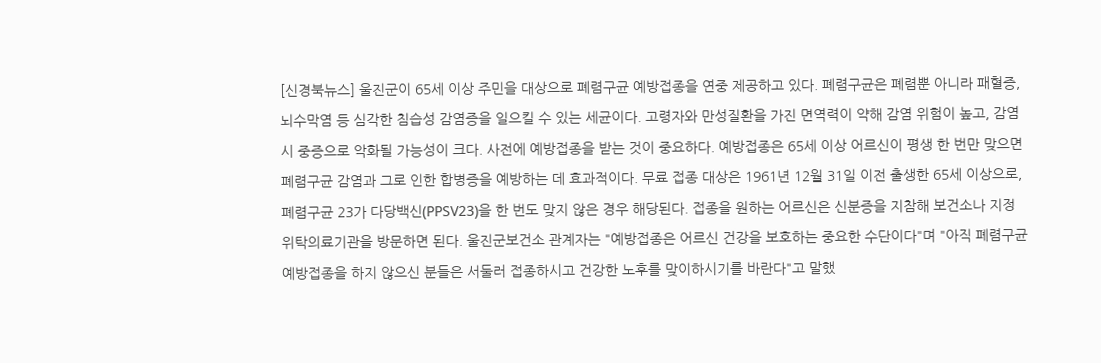[신경북뉴스] 울진군이 65세 이상 주민을 대상으로 폐렴구균 예방접종을 연중 제공하고 있다. 폐렴구균은 폐렴뿐 아니라 패혈증, 뇌수막염 등 심각한 침습성 감염증을 일으킬 수 있는 세균이다. 고령자와 만성질환을 가진 면역력이 약해 감염 위험이 높고, 감염 시 중증으로 악화될 가능성이 크다. 사전에 예방접종을 받는 것이 중요하다. 예방접종은 65세 이상 어르신이 평생 한 번만 맞으면 폐렴구균 감염과 그로 인한 합병증을 예방하는 데 효과적이다. 무료 접종 대상은 1961년 12월 31일 이전 출생한 65세 이상으로, 폐렴구균 23가 다당백신(PPSV23)을 한 번도 맞지 않은 경우 해당된다. 접종을 원하는 어르신은 신분증을 지참해 보건소나 지정 위탁의료기관을 방문하면 된다. 울진군보건소 관계자는 "예방접종은 어르신 건강을 보호하는 중요한 수단이다"며 "아직 폐렴구균 예방접종을 하지 않으신 분들은 서둘러 접종하시고 건강한 노후를 맞이하시기를 바란다"고 말했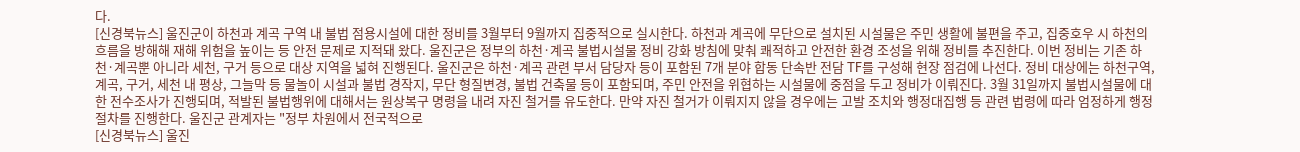다.
[신경북뉴스] 울진군이 하천과 계곡 구역 내 불법 점용시설에 대한 정비를 3월부터 9월까지 집중적으로 실시한다. 하천과 계곡에 무단으로 설치된 시설물은 주민 생활에 불편을 주고, 집중호우 시 하천의 흐름을 방해해 재해 위험을 높이는 등 안전 문제로 지적돼 왔다. 울진군은 정부의 하천·계곡 불법시설물 정비 강화 방침에 맞춰 쾌적하고 안전한 환경 조성을 위해 정비를 추진한다. 이번 정비는 기존 하천·계곡뿐 아니라 세천, 구거 등으로 대상 지역을 넓혀 진행된다. 울진군은 하천·계곡 관련 부서 담당자 등이 포함된 7개 분야 합동 단속반 전담 TF를 구성해 현장 점검에 나선다. 정비 대상에는 하천구역, 계곡, 구거, 세천 내 평상, 그늘막 등 물놀이 시설과 불법 경작지, 무단 형질변경, 불법 건축물 등이 포함되며, 주민 안전을 위협하는 시설물에 중점을 두고 정비가 이뤄진다. 3월 31일까지 불법시설물에 대한 전수조사가 진행되며, 적발된 불법행위에 대해서는 원상복구 명령을 내려 자진 철거를 유도한다. 만약 자진 철거가 이뤄지지 않을 경우에는 고발 조치와 행정대집행 등 관련 법령에 따라 엄정하게 행정 절차를 진행한다. 울진군 관계자는 "정부 차원에서 전국적으로
[신경북뉴스] 울진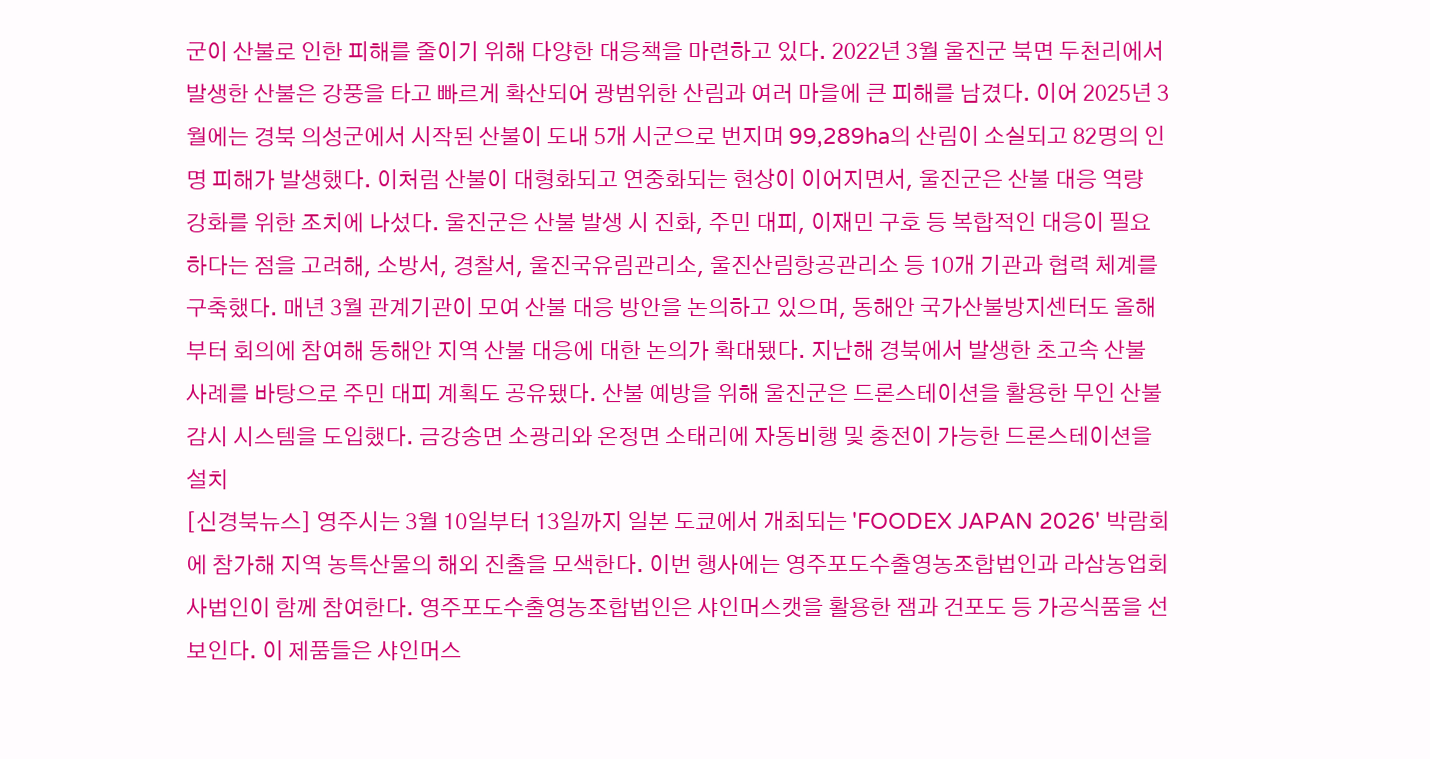군이 산불로 인한 피해를 줄이기 위해 다양한 대응책을 마련하고 있다. 2022년 3월 울진군 북면 두천리에서 발생한 산불은 강풍을 타고 빠르게 확산되어 광범위한 산림과 여러 마을에 큰 피해를 남겼다. 이어 2025년 3월에는 경북 의성군에서 시작된 산불이 도내 5개 시군으로 번지며 99,289ha의 산림이 소실되고 82명의 인명 피해가 발생했다. 이처럼 산불이 대형화되고 연중화되는 현상이 이어지면서, 울진군은 산불 대응 역량 강화를 위한 조치에 나섰다. 울진군은 산불 발생 시 진화, 주민 대피, 이재민 구호 등 복합적인 대응이 필요하다는 점을 고려해, 소방서, 경찰서, 울진국유림관리소, 울진산림항공관리소 등 10개 기관과 협력 체계를 구축했다. 매년 3월 관계기관이 모여 산불 대응 방안을 논의하고 있으며, 동해안 국가산불방지센터도 올해부터 회의에 참여해 동해안 지역 산불 대응에 대한 논의가 확대됐다. 지난해 경북에서 발생한 초고속 산불 사례를 바탕으로 주민 대피 계획도 공유됐다. 산불 예방을 위해 울진군은 드론스테이션을 활용한 무인 산불 감시 시스템을 도입했다. 금강송면 소광리와 온정면 소태리에 자동비행 및 충전이 가능한 드론스테이션을 설치
[신경북뉴스] 영주시는 3월 10일부터 13일까지 일본 도쿄에서 개최되는 'FOODEX JAPAN 2026' 박람회에 참가해 지역 농특산물의 해외 진출을 모색한다. 이번 행사에는 영주포도수출영농조합법인과 라삼농업회사법인이 함께 참여한다. 영주포도수출영농조합법인은 샤인머스캣을 활용한 잼과 건포도 등 가공식품을 선보인다. 이 제품들은 샤인머스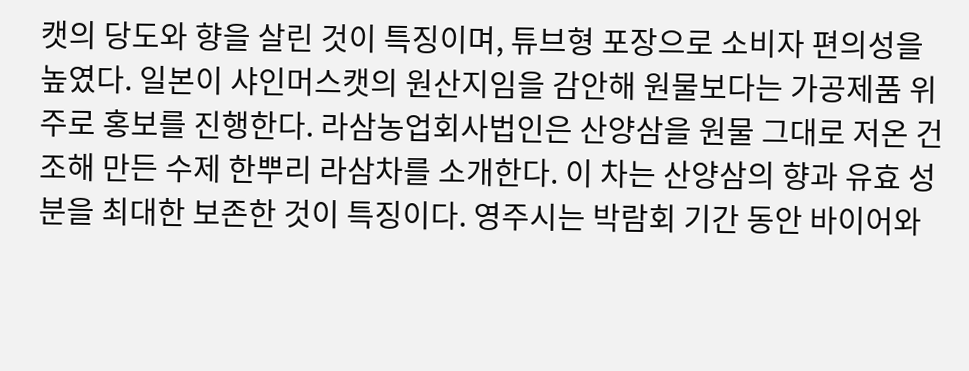캣의 당도와 향을 살린 것이 특징이며, 튜브형 포장으로 소비자 편의성을 높였다. 일본이 샤인머스캣의 원산지임을 감안해 원물보다는 가공제품 위주로 홍보를 진행한다. 라삼농업회사법인은 산양삼을 원물 그대로 저온 건조해 만든 수제 한뿌리 라삼차를 소개한다. 이 차는 산양삼의 향과 유효 성분을 최대한 보존한 것이 특징이다. 영주시는 박람회 기간 동안 바이어와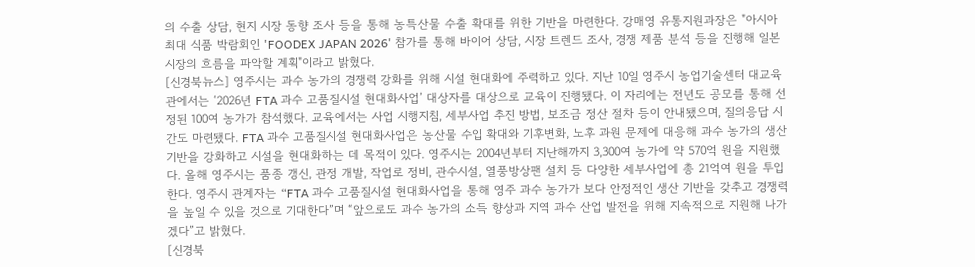의 수출 상담, 현지 시장 동향 조사 등을 통해 농특산물 수출 확대를 위한 기반을 마련한다. 강매영 유통지원과장은 "아시아 최대 식품 박람회인 'FOODEX JAPAN 2026' 참가를 통해 바이어 상담, 시장 트렌드 조사, 경쟁 제품 분석 등을 진행해 일본 시장의 흐름을 파악할 계획"이라고 밝혔다.
[신경북뉴스] 영주시는 과수 농가의 경쟁력 강화를 위해 시설 현대화에 주력하고 있다. 지난 10일 영주시 농업기술센터 대교육관에서는 ‘2026년 FTA 과수 고품질시설 현대화사업’ 대상자를 대상으로 교육이 진행됐다. 이 자리에는 전년도 공모를 통해 선정된 100여 농가가 참석했다. 교육에서는 사업 시행지침, 세부사업 추진 방법, 보조금 정산 절차 등이 안내됐으며, 질의응답 시간도 마련됐다. FTA 과수 고품질시설 현대화사업은 농산물 수입 확대와 기후변화, 노후 과원 문제에 대응해 과수 농가의 생산 기반을 강화하고 시설을 현대화하는 데 목적이 있다. 영주시는 2004년부터 지난해까지 3,300여 농가에 약 570억 원을 지원했다. 올해 영주시는 품종 갱신, 관정 개발, 작업로 정비, 관수시설, 열풍방상팬 설치 등 다양한 세부사업에 총 21억여 원을 투입한다. 영주시 관계자는 “FTA 과수 고품질시설 현대화사업을 통해 영주 과수 농가가 보다 안정적인 생산 기반을 갖추고 경쟁력을 높일 수 있을 것으로 기대한다”며 “앞으로도 과수 농가의 소득 향상과 지역 과수 산업 발전을 위해 지속적으로 지원해 나가겠다”고 밝혔다.
[신경북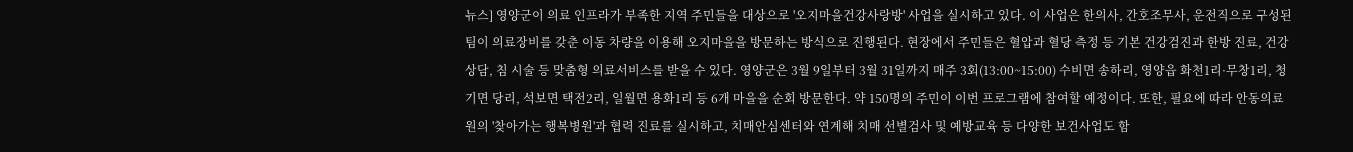뉴스] 영양군이 의료 인프라가 부족한 지역 주민들을 대상으로 '오지마을건강사랑방' 사업을 실시하고 있다. 이 사업은 한의사, 간호조무사, 운전직으로 구성된 팀이 의료장비를 갖춘 이동 차량을 이용해 오지마을을 방문하는 방식으로 진행된다. 현장에서 주민들은 혈압과 혈당 측정 등 기본 건강검진과 한방 진료, 건강 상담, 침 시술 등 맞춤형 의료서비스를 받을 수 있다. 영양군은 3월 9일부터 3월 31일까지 매주 3회(13:00~15:00) 수비면 송하리, 영양읍 화천1리·무창1리, 청기면 당리, 석보면 택전2리, 일월면 용화1리 등 6개 마을을 순회 방문한다. 약 150명의 주민이 이번 프로그램에 참여할 예정이다. 또한, 필요에 따라 안동의료원의 '찾아가는 행복병원'과 협력 진료를 실시하고, 치매안심센터와 연계해 치매 선별검사 및 예방교육 등 다양한 보건사업도 함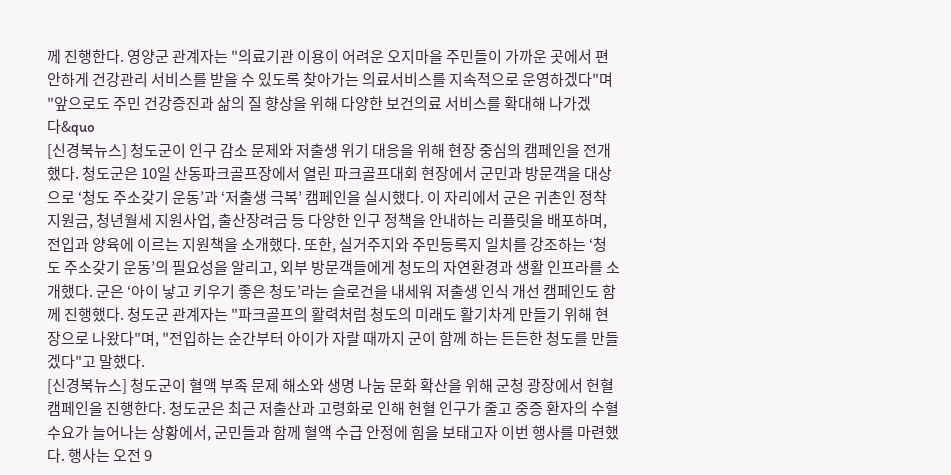께 진행한다. 영양군 관계자는 "의료기관 이용이 어려운 오지마을 주민들이 가까운 곳에서 편안하게 건강관리 서비스를 받을 수 있도록 찾아가는 의료서비스를 지속적으로 운영하겠다"며 "앞으로도 주민 건강증진과 삶의 질 향상을 위해 다양한 보건의료 서비스를 확대해 나가겠다&quo
[신경북뉴스] 청도군이 인구 감소 문제와 저출생 위기 대응을 위해 현장 중심의 캠페인을 전개했다. 청도군은 10일 산동파크골프장에서 열린 파크골프대회 현장에서 군민과 방문객을 대상으로 ‘청도 주소갖기 운동’과 ‘저출생 극복’ 캠페인을 실시했다. 이 자리에서 군은 귀촌인 정착 지원금, 청년월세 지원사업, 출산장려금 등 다양한 인구 정책을 안내하는 리플릿을 배포하며, 전입과 양육에 이르는 지원책을 소개했다. 또한, 실거주지와 주민등록지 일치를 강조하는 ‘청도 주소갖기 운동’의 필요성을 알리고, 외부 방문객들에게 청도의 자연환경과 생활 인프라를 소개했다. 군은 ‘아이 낳고 키우기 좋은 청도’라는 슬로건을 내세워 저출생 인식 개선 캠페인도 함께 진행했다. 청도군 관계자는 "파크골프의 활력처럼 청도의 미래도 활기차게 만들기 위해 현장으로 나왔다"며, "전입하는 순간부터 아이가 자랄 때까지 군이 함께 하는 든든한 청도를 만들겠다"고 말했다.
[신경북뉴스] 청도군이 혈액 부족 문제 해소와 생명 나눔 문화 확산을 위해 군청 광장에서 헌혈 캠페인을 진행한다. 청도군은 최근 저출산과 고령화로 인해 헌혈 인구가 줄고 중증 환자의 수혈 수요가 늘어나는 상황에서, 군민들과 함께 혈액 수급 안정에 힘을 보태고자 이번 행사를 마련했다. 행사는 오전 9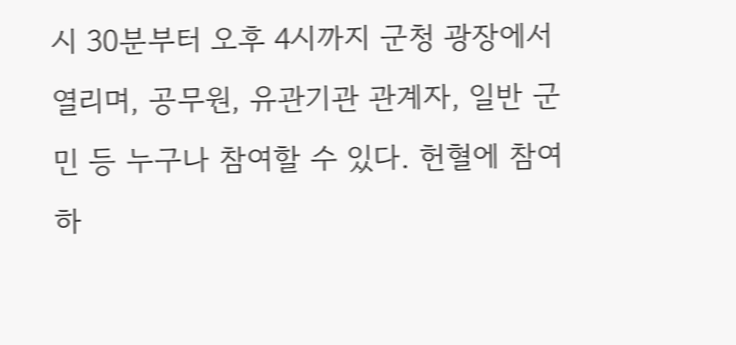시 30분부터 오후 4시까지 군청 광장에서 열리며, 공무원, 유관기관 관계자, 일반 군민 등 누구나 참여할 수 있다. 헌혈에 참여하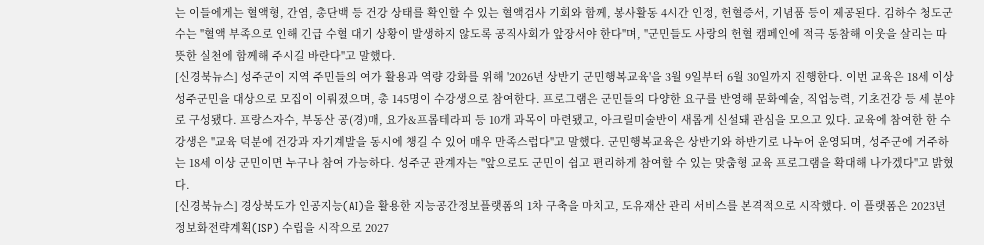는 이들에게는 혈액형, 간염, 총단백 등 건강 상태를 확인할 수 있는 혈액검사 기회와 함께, 봉사활동 4시간 인정, 헌혈증서, 기념품 등이 제공된다. 김하수 청도군수는 "혈액 부족으로 인해 긴급 수혈 대기 상황이 발생하지 않도록 공직사회가 앞장서야 한다"며, "군민들도 사랑의 헌혈 캠페인에 적극 동참해 이웃을 살리는 따뜻한 실천에 함께해 주시길 바란다"고 말했다.
[신경북뉴스] 성주군이 지역 주민들의 여가 활용과 역량 강화를 위해 '2026년 상반기 군민행복교육'을 3월 9일부터 6월 30일까지 진행한다. 이번 교육은 18세 이상 성주군민을 대상으로 모집이 이뤄졌으며, 총 145명이 수강생으로 참여한다. 프로그램은 군민들의 다양한 요구를 반영해 문화예술, 직업능력, 기초건강 등 세 분야로 구성됐다. 프랑스자수, 부동산 공(경)매, 요가&프롭테라피 등 10개 과목이 마련됐고, 아크릴미술반이 새롭게 신설돼 관심을 모으고 있다. 교육에 참여한 한 수강생은 "교육 덕분에 건강과 자기계발을 동시에 챙길 수 있어 매우 만족스럽다"고 말했다. 군민행복교육은 상반기와 하반기로 나누어 운영되며, 성주군에 거주하는 18세 이상 군민이면 누구나 참여 가능하다. 성주군 관계자는 "앞으로도 군민이 쉽고 편리하게 참여할 수 있는 맞춤형 교육 프로그램을 확대해 나가겠다"고 밝혔다.
[신경북뉴스] 경상북도가 인공지능(AI)을 활용한 지능공간정보플랫폼의 1차 구축을 마치고, 도유재산 관리 서비스를 본격적으로 시작했다. 이 플랫폼은 2023년 정보화전략계획(ISP) 수립을 시작으로 2027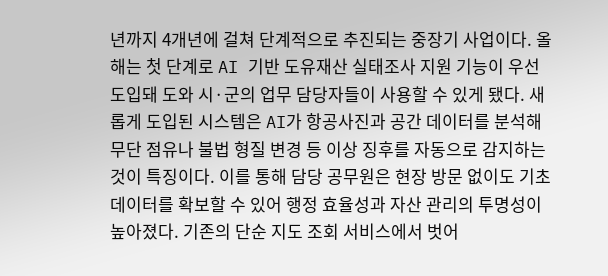년까지 4개년에 걸쳐 단계적으로 추진되는 중장기 사업이다. 올해는 첫 단계로 AI 기반 도유재산 실태조사 지원 기능이 우선 도입돼 도와 시·군의 업무 담당자들이 사용할 수 있게 됐다. 새롭게 도입된 시스템은 AI가 항공사진과 공간 데이터를 분석해 무단 점유나 불법 형질 변경 등 이상 징후를 자동으로 감지하는 것이 특징이다. 이를 통해 담당 공무원은 현장 방문 없이도 기초 데이터를 확보할 수 있어 행정 효율성과 자산 관리의 투명성이 높아졌다. 기존의 단순 지도 조회 서비스에서 벗어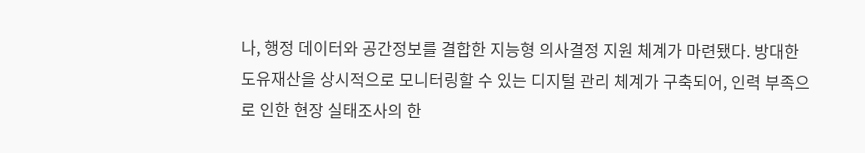나, 행정 데이터와 공간정보를 결합한 지능형 의사결정 지원 체계가 마련됐다. 방대한 도유재산을 상시적으로 모니터링할 수 있는 디지털 관리 체계가 구축되어, 인력 부족으로 인한 현장 실태조사의 한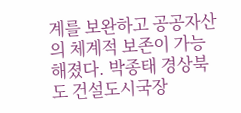계를 보완하고 공공자산의 체계적 보존이 가능해졌다. 박종태 경상북도 건설도시국장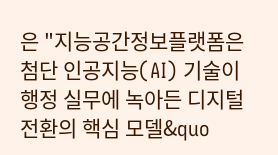은 "지능공간정보플랫폼은 첨단 인공지능(AI) 기술이 행정 실무에 녹아든 디지털 전환의 핵심 모델&quo